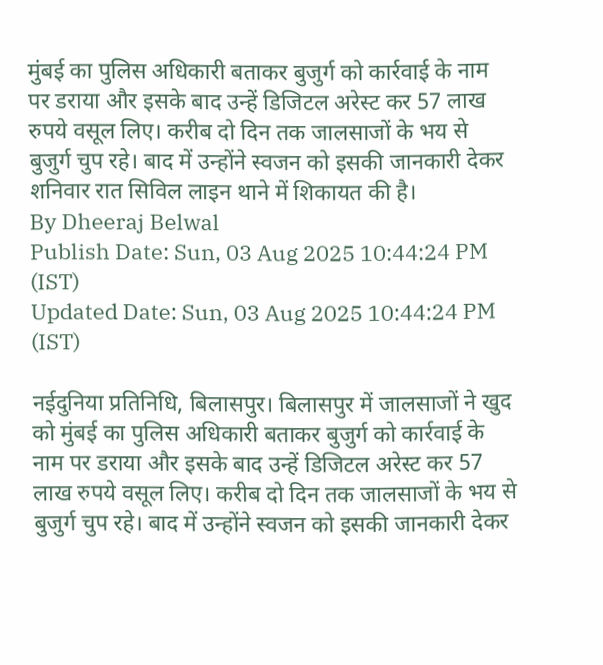मुंबई का पुलिस अधिकारी बताकर बुजुर्ग को कार्रवाई के नाम पर डराया और इसके बाद उन्हें डिजिटल अरेस्ट कर 57 लाख रुपये वसूल लिए। करीब दो दिन तक जालसाजों के भय से बुजुर्ग चुप रहे। बाद में उन्होंने स्वजन को इसकी जानकारी देकर शनिवार रात सिविल लाइन थाने में शिकायत की है।
By Dheeraj Belwal
Publish Date: Sun, 03 Aug 2025 10:44:24 PM (IST)
Updated Date: Sun, 03 Aug 2025 10:44:24 PM (IST)

नईदुनिया प्रतिनिधि, बिलासपुर। बिलासपुर में जालसाजों ने खुद को मुंबई का पुलिस अधिकारी बताकर बुजुर्ग को कार्रवाई के नाम पर डराया और इसके बाद उन्हें डिजिटल अरेस्ट कर 57 लाख रुपये वसूल लिए। करीब दो दिन तक जालसाजों के भय से बुजुर्ग चुप रहे। बाद में उन्होंने स्वजन को इसकी जानकारी देकर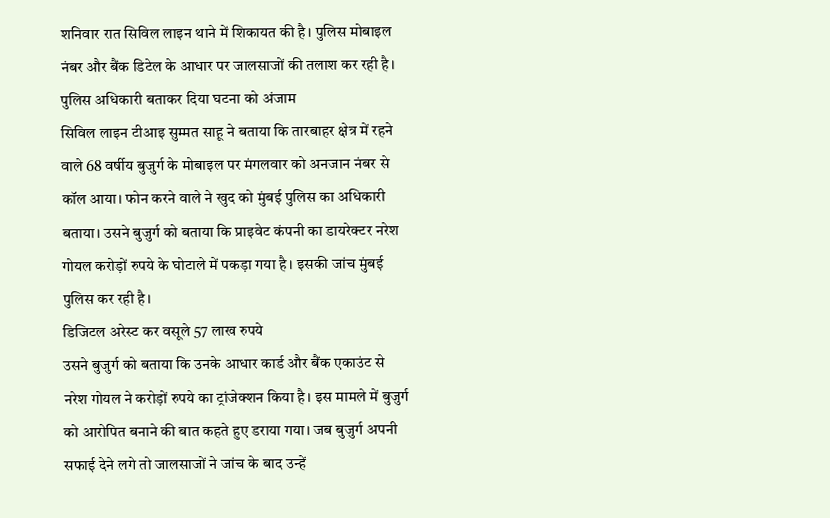शनिवार रात सिविल लाइन थाने में शिकायत की है। पुलिस मोबाइल नंबर और बैंक डिटेल के आधार पर जालसाजों की तलाश कर रही है।
पुलिस अधिकारी बताकर दिया घटना को अंजाम
सिविल लाइन टीआइ सुम्मत साहू ने बताया कि तारबाहर क्षेत्र में रहने वाले 68 वर्षीय बुजुर्ग के मोबाइल पर मंगलवार को अनजान नंबर से कॉल आया। फोन करने वाले ने खुद को मुंबई पुलिस का अधिकारी बताया। उसने बुजुर्ग को बताया कि प्राइवेट कंपनी का डायरेक्टर नरेश गोयल करोड़ों रुपये के घोटाले में पकड़ा गया है। इसकी जांच मुंबई पुलिस कर रही है।
डिजिटल अरेस्ट कर वसूले 57 लाख रुपये
उसने बुजुर्ग को बताया कि उनके आधार कार्ड और बैंक एकाउंट से नरेश गोयल ने करोड़ों रुपये का ट्रांजेक्शन किया है। इस मामले में बुजुर्ग को आरोपित बनाने की बात कहते हुए डराया गया। जब बुजुर्ग अपनी सफाई देने लगे तो जालसाजों ने जांच के बाद उन्हें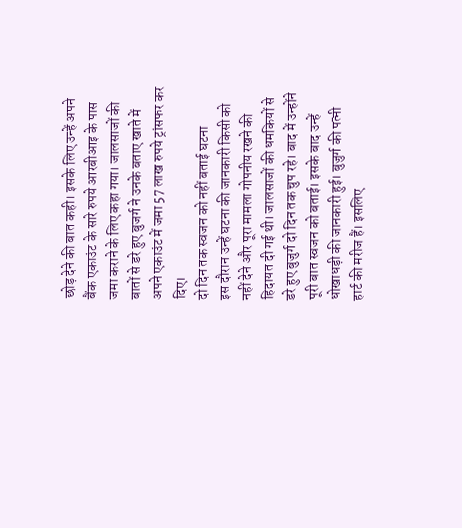छोड़ देने की बात कही। इसके लिए उन्हें अपने बैंक एकाउंट के सारे रुपये आरबीआइ के पास जमा कराने के लिए कहा गया। जालसाजों की बातों से डरे हुए बुजर्ग ने उनके बताए खाते में अपने एकाउंट में जमा 57 लाख रुपये ट्रांसफर कर दिए।
दो दिन तक स्वजन को नहीं बताई घटना
इस दौरान उन्हें घटना की जानकारी किसी को नहीं देने और पूरा मामला गोपनीय रखने की हिदायत दी गई थी। जालसाजों की धमकियों से डरे हुए बुजुर्ग दो दिन तक चुप रहे। बाद में उन्होंने पूरी बात स्वजन को बताई। इसके बाद उन्हें धोखाधड़ी की जानकारी हुई। बुजुर्ग की पत्नी हार्ट की मरीज हैं। इसलिए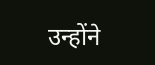उन्होंने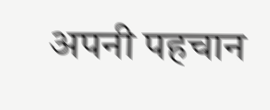अपनी पहचान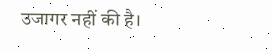उजागर नहीं की है।